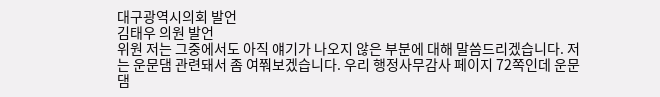대구광역시의회 발언
김태우 의원 발언
위원 저는 그중에서도 아직 얘기가 나오지 않은 부분에 대해 말씀드리겠습니다. 저는 운문댐 관련돼서 좀 여쭤보겠습니다. 우리 행정사무감사 페이지 72쪽인데 운문댐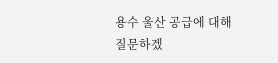용수 울산 공급에 대해 질문하겠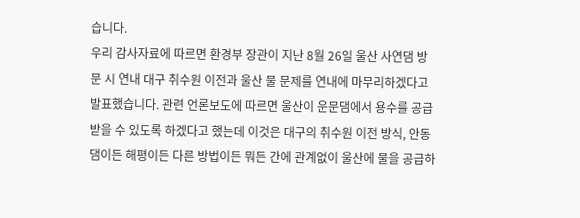습니다.
우리 감사자료에 따르면 환경부 장관이 지난 8월 26일 울산 사연댐 방문 시 연내 대구 취수원 이전과 울산 물 문제를 연내에 마무리하겠다고 발표했습니다. 관련 언론보도에 따르면 울산이 운문댐에서 용수를 공급받을 수 있도록 하겠다고 했는데 이것은 대구의 취수원 이전 방식, 안동댐이든 해평이든 다른 방법이든 뭐든 간에 관계없이 울산에 물을 공급하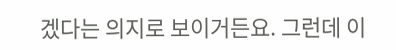겠다는 의지로 보이거든요. 그런데 이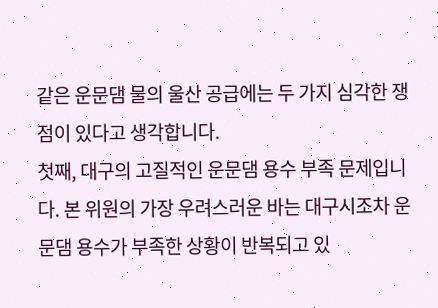같은 운문댐 물의 울산 공급에는 두 가지 심각한 쟁점이 있다고 생각합니다.
첫째, 대구의 고질적인 운문댐 용수 부족 문제입니다. 본 위원의 가장 우려스러운 바는 대구시조차 운문댐 용수가 부족한 상황이 반복되고 있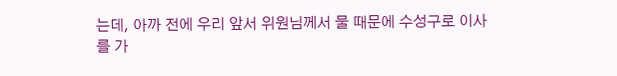는데, 아까 전에 우리 앞서 위원님께서 물 때문에 수성구로 이사를 가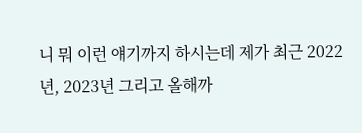니 뭐 이런 얘기까지 하시는데 제가 최근 2022년, 2023년 그리고 올해까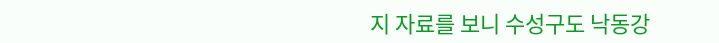지 자료를 보니 수성구도 낙동강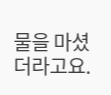물을 마셨더라고요.